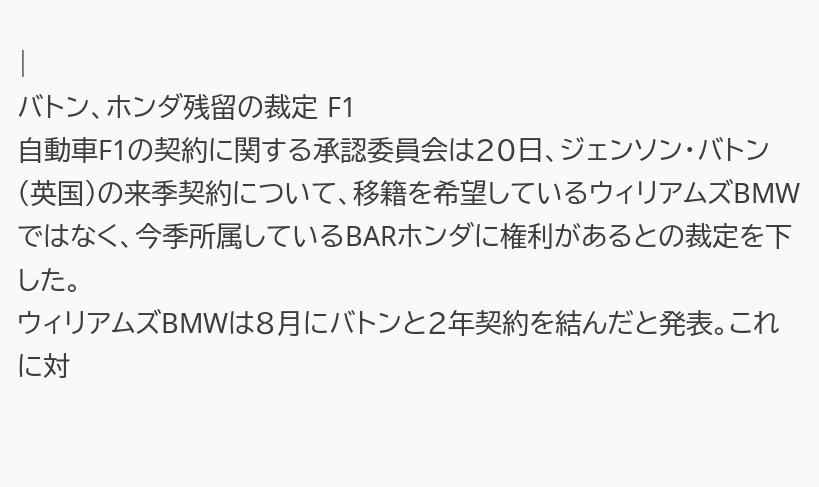|
バトン、ホンダ残留の裁定 F1
自動車F1の契約に関する承認委員会は20日、ジェンソン・バトン(英国)の来季契約について、移籍を希望しているウィリアムズBMWではなく、今季所属しているBARホンダに権利があるとの裁定を下した。
ウィリアムズBMWは8月にバトンと2年契約を結んだと発表。これに対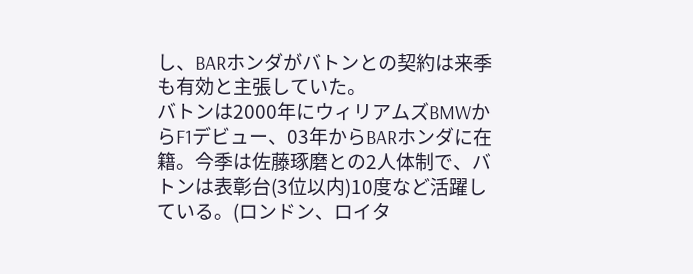し、BARホンダがバトンとの契約は来季も有効と主張していた。
バトンは2000年にウィリアムズBMWからF1デビュー、03年からBARホンダに在籍。今季は佐藤琢磨との2人体制で、バトンは表彰台(3位以内)10度など活躍している。(ロンドン、ロイタ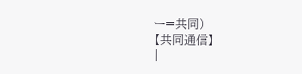ー=共同)
【共同通信】
|